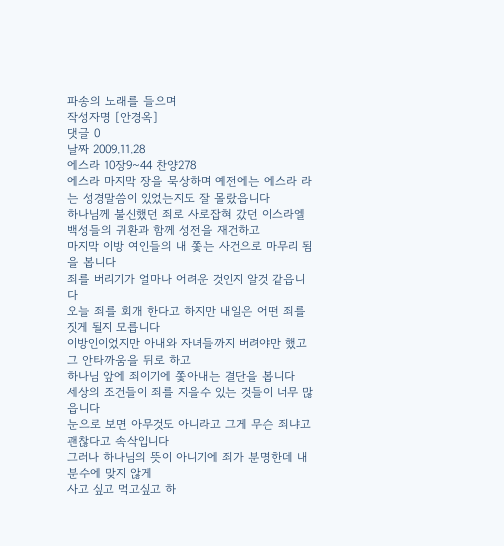파송의 노래를 들으며
작성자명 [안경옥]
댓글 0
날짜 2009.11.28
에스라 10장9~44 찬양278
에스라 마지막 장을 묵상하며 예전에는 에스라 라는 성경말씀이 있었는지도 잘 몰랐읍니다
하나님께 불신했던 죄로 사로잡혀 갔던 이스라엘 백성들의 귀환과 함께 성전을 재건하고
마지막 이방 여인들의 내 쫓는 사건으로 마무리 됨을 봅니다
죄를 버리기가 얼마나 어려운 것인지 알것 같읍니다
오늘 죄를 회개 한다고 하지만 내일은 어떤 죄를 짓게 될지 모릅니다
이방인이었지만 아내와 자녀들까지 버려야만 했고 그 안타까움을 뒤로 하고
하나님 앞에 죄이기에 쫓아내는 결단을 봅니다
세상의 조건들이 죄를 지을수 있는 것들이 너무 많읍니다
눈으로 보면 아무것도 아니라고 그게 무슨 죄냐고
괜찮다고 속삭입니다
그러나 하나님의 뜻이 아니기에 죄가 분명한데 내 분수에 맞지 않게
사고 싶고 먹고싶고 하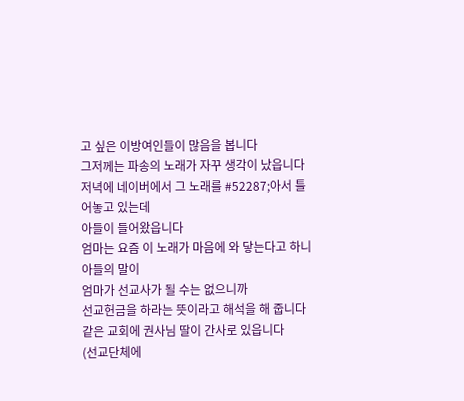고 싶은 이방여인들이 많음을 봅니다
그저께는 파송의 노래가 자꾸 생각이 났읍니다
저녁에 네이버에서 그 노래를 #52287;아서 틀어놓고 있는데
아들이 들어왔읍니다
엄마는 요즘 이 노래가 마음에 와 닿는다고 하니
아들의 말이
엄마가 선교사가 될 수는 없으니까
선교헌금을 하라는 뜻이라고 해석을 해 줍니다
같은 교회에 권사님 딸이 간사로 있읍니다
(선교단체에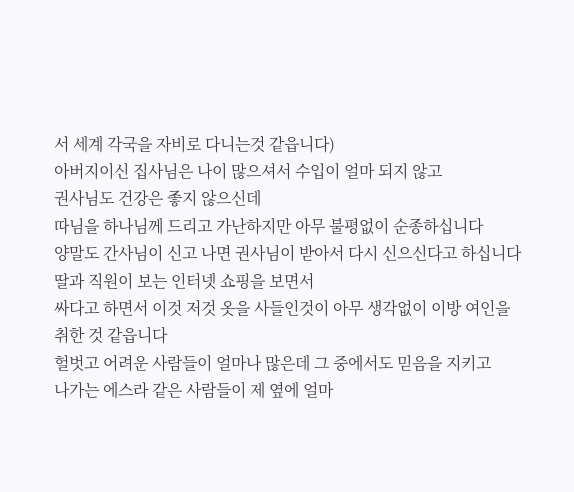서 세계 각국을 자비로 다니는것 같읍니다)
아버지이신 집사님은 나이 많으셔서 수입이 얼마 되지 않고
권사님도 건강은 좋지 않으신데
따님을 하나님께 드리고 가난하지만 아무 불평없이 순종하십니다
양말도 간사님이 신고 나면 권사님이 받아서 다시 신으신다고 하십니다
딸과 직원이 보는 인터넷 쇼핑을 보면서
싸다고 하면서 이것 저것 옷을 사들인것이 아무 생각없이 이방 여인을
취한 것 같읍니다
헐벗고 어려운 사람들이 얼마나 많은데 그 중에서도 믿음을 지키고
나가는 에스라 같은 사람들이 제 옆에 얼마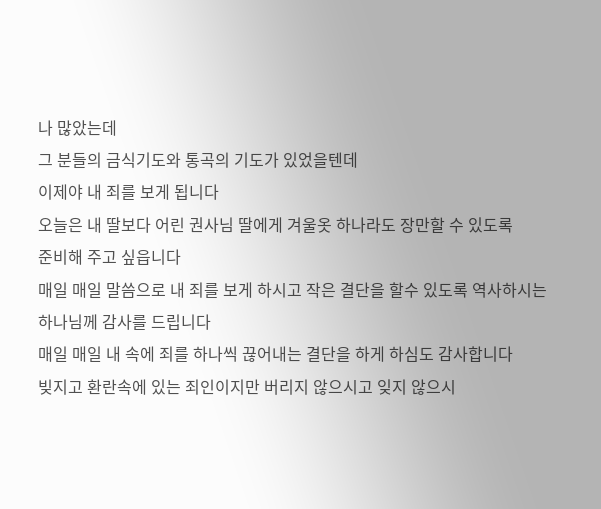나 많았는데
그 분들의 금식기도와 통곡의 기도가 있었을텐데
이제야 내 죄를 보게 됩니다
오늘은 내 딸보다 어린 권사님 딸에게 겨울옷 하나라도 장만할 수 있도록
준비해 주고 싶읍니다
매일 매일 말씀으로 내 죄를 보게 하시고 작은 결단을 할수 있도록 역사하시는
하나님께 감사를 드립니다
매일 매일 내 속에 죄를 하나씩 끊어내는 결단을 하게 하심도 감사합니다
빚지고 환란속에 있는 죄인이지만 버리지 않으시고 잊지 않으시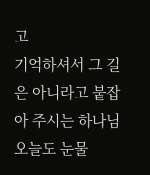고
기억하셔서 그 길은 아니라고 붙잡아 주시는 하나님
오늘도 눈물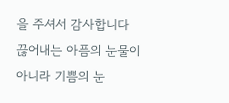을 주셔서 감사합니다
끊어내는 아픔의 눈물이 아니라 기쁨의 눈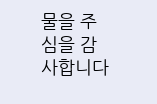물을 주심을 감사합니다